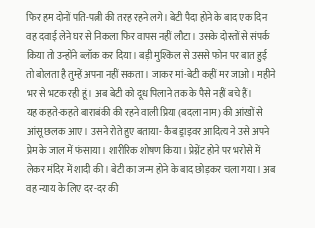फिर हम दोनों पति-पत्नी की तरह रहने लगे। बेटी पैदा होने के बाद एक दिन वह दवाई लेने घर से निकला फिर वापस नहीं लौटा। उसके दोस्तों से संपर्क किया तो उन्होंने ब्लॉक कर दिया। बड़ी मुश्किल से उससे फोन पर बात हुई तो बोलता है तुम्हें अपना नहीं सकता। जाकर मां-बेटी कहीं मर जाओ। महीने भर से भटक रही हूं। अब बेटी को दूध पिलाने तक के पैसे नहीं बचे हैं।
यह कहते-कहते बाराबंकी की रहने वाली प्रिया (बदला नाम) की आंखों से आंसू छलक आए। उसने रोते हुए बताया- कैब ड्राइवर आदित्य ने उसे अपने प्रेम के जाल में फंसाया। शारीरिक शोषण किया। प्रेग्नेंट होने पर भरोसे में लेकर मंदिर में शादी की। बेटी का जन्म होने के बाद छोड़कर चला गया। अब वह न्याय के लिए दर-दर की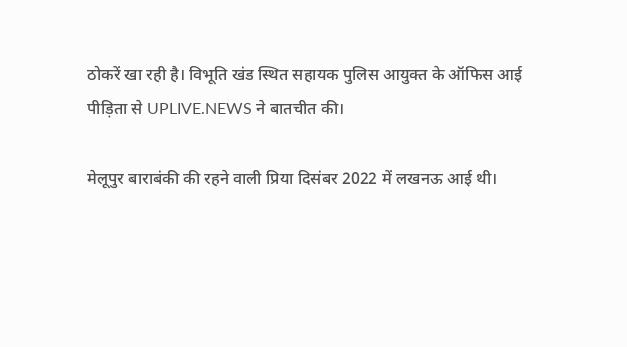ठोकरें खा रही है। विभूति खंड स्थित सहायक पुलिस आयुक्त के ऑफिस आई पीड़िता से UPLIVE.NEWS ने बातचीत की।

मेलूपुर बाराबंकी की रहने वाली प्रिया दिसंबर 2022 में लखनऊ आई थी।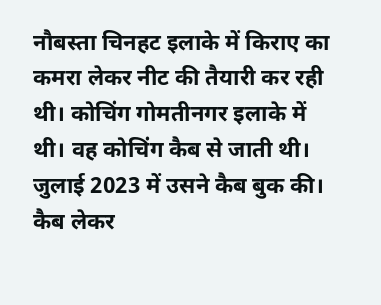नौबस्ता चिनहट इलाके में किराए का कमरा लेकर नीट की तैयारी कर रही थी। कोचिंग गोमतीनगर इलाके में थी। वह कोचिंग कैब से जाती थी। जुलाई 2023 में उसने कैब बुक की। कैब लेकर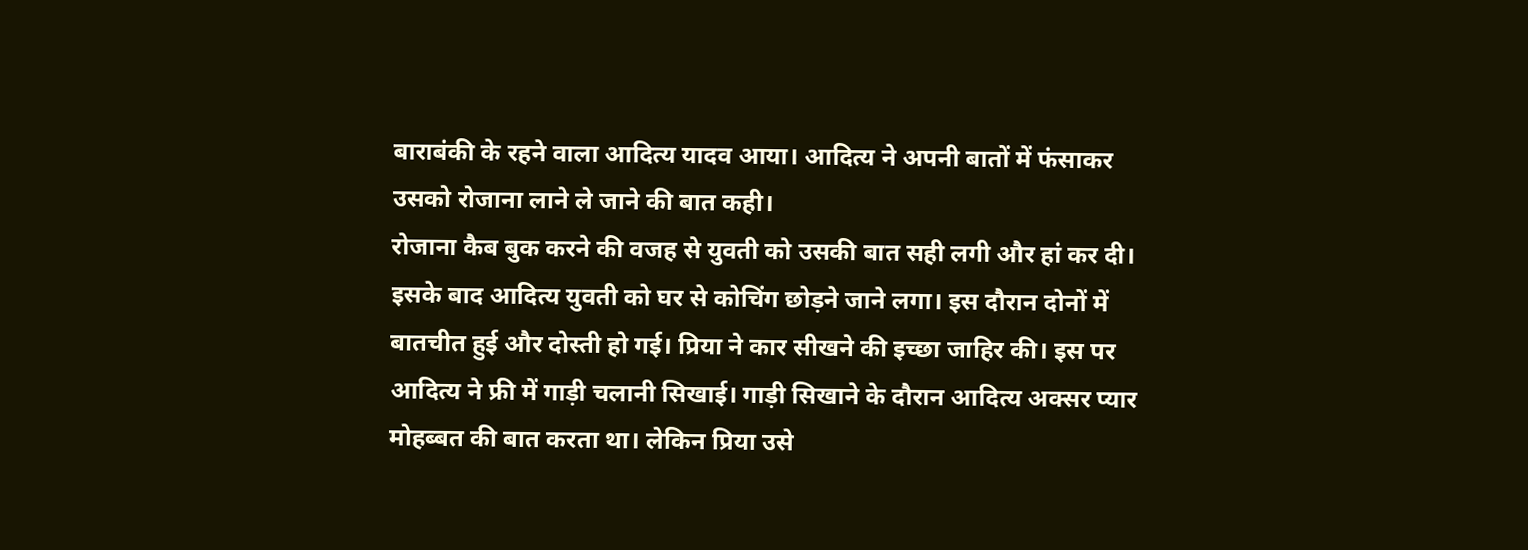बाराबंकी के रहने वाला आदित्य यादव आया। आदित्य ने अपनी बातों में फंसाकर उसको रोजाना लाने ले जाने की बात कही।
रोजाना कैब बुक करने की वजह से युवती को उसकी बात सही लगी और हां कर दी। इसके बाद आदित्य युवती को घर से कोचिंग छोड़ने जाने लगा। इस दौरान दोनों में बातचीत हुई और दोस्ती हो गई। प्रिया ने कार सीखने की इच्छा जाहिर की। इस पर आदित्य ने फ्री में गाड़ी चलानी सिखाई। गाड़ी सिखाने के दौरान आदित्य अक्सर प्यार मोहब्बत की बात करता था। लेकिन प्रिया उसे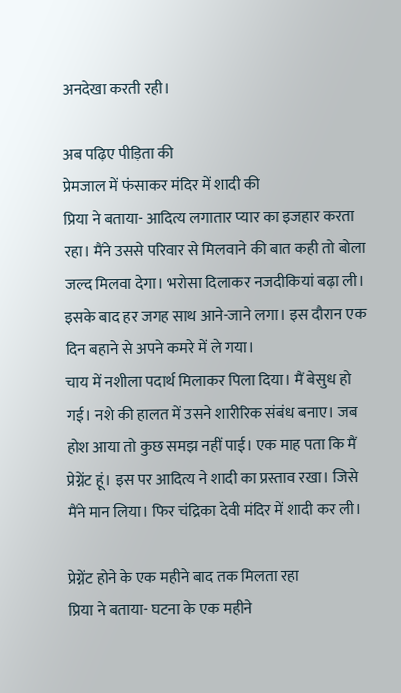अनदेखा करती रही।

अब पढ़िए पीड़िता की
प्रेमजाल में फंसाकर मंदिर में शादी की
प्रिया ने बताया- आदित्य लगातार प्यार का इजहार करता रहा। मैंने उससे परिवार से मिलवाने की बात कही तो बोला जल्द मिलवा देगा। भरोसा दिलाकर नजदीकियां बढ़ा ली। इसके बाद हर जगह साथ आने-जाने लगा। इस दौरान एक दिन बहाने से अपने कमरे में ले गया।
चाय में नशीला पदार्थ मिलाकर पिला दिया। मैं बेसुध हो गई। नशे की हालत में उसने शारीरिक संबंध बनाए। जब होश आया तो कुछ समझ नहीं पाई। एक माह पता कि मैं प्रेग्नेंट हूं। इस पर आदित्य ने शादी का प्रस्ताव रखा। जिसे मैंने मान लिया। फिर चंद्रिका देवी मंदिर में शादी कर ली।

प्रेग्नेंट होने के एक महीने बाद तक मिलता रहा
प्रिया ने बताया- घटना के एक महीने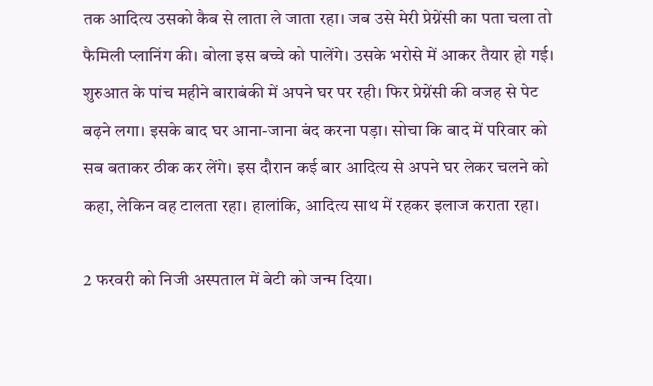तक आदित्य उसको कैब से लाता ले जाता रहा। जब उसे मेरी प्रेग्नेंसी का पता चला तो फैमिली प्लानिंग की। बोला इस बच्चे को पालेंगे। उसके भरोसे में आकर तैयार हो गई।
शुरुआत के पांच महीने बाराबंकी में अपने घर पर रही। फिर प्रेग्नेंसी की वजह से पेट बढ़ने लगा। इसके बाद घर आना-जाना बंद करना पड़ा। सोचा कि बाद में परिवार को सब बताकर ठीक कर लेंगे। इस दौरान कई बार आदित्य से अपने घर लेकर चलने को कहा, लेकिन वह टालता रहा। हालांकि, आदित्य साथ में रहकर इलाज कराता रहा।

2 फरवरी को निजी अस्पताल में बेटी को जन्म दिया।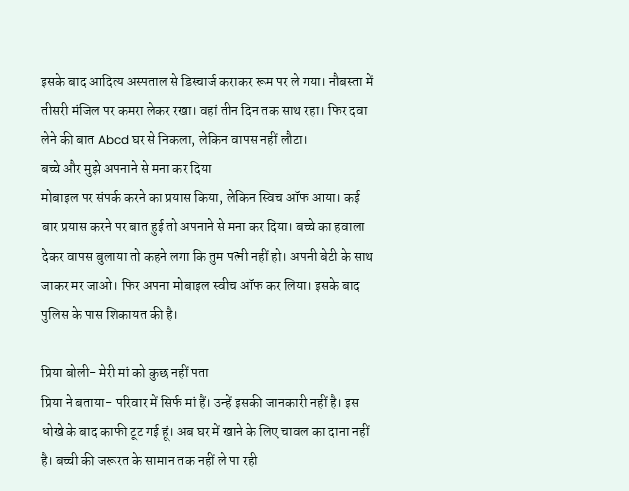इसके बाद आदित्य अस्पताल से डिस्चार्ज कराकर रूम पर ले गया। नौबस्ता में तीसरी मंजिल पर कमरा लेकर रखा। वहां तीन दिन तक साथ रहा। फिर दवा लेने की बात Abcd घर से निकला, लेकिन वापस नहीं लौटा।
बच्चे और मुझे अपनाने से मना कर दिया
मोबाइल पर संपर्क करने का प्रयास किया, लेकिन स्विच ऑफ आया। कई बार प्रयास करने पर बात हुई तो अपनाने से मना कर दिया। बच्चे का हवाला देकर वापस बुलाया तो कहने लगा कि तुम पत्नी नहीं हो। अपनी बेटी के साथ जाकर मर जाओ। फिर अपना मोबाइल स्वीच ऑफ कर लिया। इसके बाद पुलिस के पास शिकायत की है।

प्रिया बोली- मेरी मां को कुछ नहीं पता
प्रिया ने बताया- परिवार में सिर्फ मां हैं। उन्हें इसकी जानकारी नहीं है। इस धोखे के बाद काफी टूट गई हूं। अब घर में खाने के लिए चावल का दाना नहीं है। बच्ची की जरूरत के सामान तक नहीं ले पा रही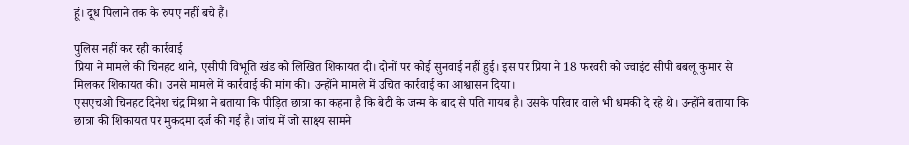हूं। दूध पिलाने तक के रुपए नहीं बचे हैं।

पुलिस नहीं कर रही कार्रवाई
प्रिया ने मामले की चिनहट थाने, एसीपी विभूति खंड को लिखित शिकायत दी। दोनों पर कोई सुनवाई नहीं हुई। इस पर प्रिया ने 18 फरवरी को ज्वाइंट सीपी बबलू कुमार से मिलकर शिकायत की। उनसे मामले में कार्रवाई की मांग की। उन्होंने मामले में उचित कार्रवाई का आश्वासन दिया।
एसएचओ चिनहट दिनेश चंद्र मिश्रा ने बताया कि पीड़ित छात्रा का कहना है कि बेटी के जन्म के बाद से पति गायब है। उसके परिवार वाले भी धमकी दे रहे थे। उन्होंने बताया कि छात्रा की शिकायत पर मुकदमा दर्ज की गई है। जांच में जो साक्ष्य सामने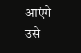आएंगे उसे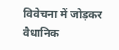विवेचना में जोड़कर वैधानिक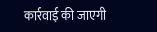कार्रवाई की जाएगी